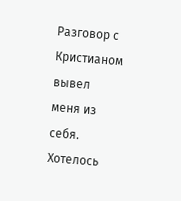Разговор с Кристианом вывел меня из себя. Хотелось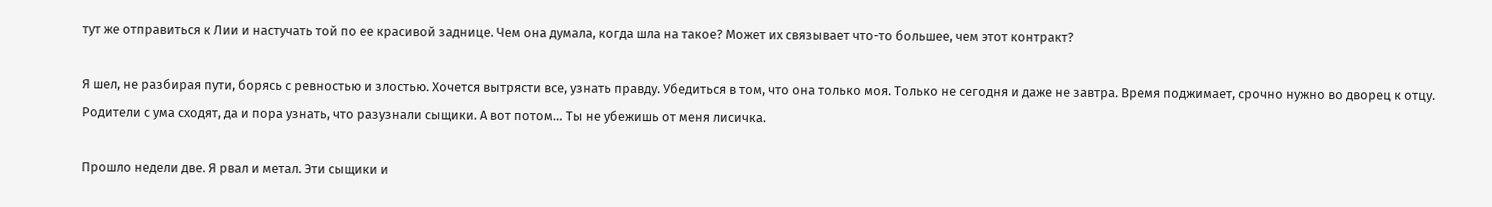тут же отправиться к Лии и настучать той по ее красивой заднице. Чем она думала, когда шла на такое? Может их связывает что-то большее, чем этот контракт?

Я шел, не разбирая пути, борясь с ревностью и злостью. Хочется вытрясти все, узнать правду. Убедиться в том, что она только моя. Только не сегодня и даже не завтра. Время поджимает, срочно нужно во дворец к отцу. Родители с ума сходят, да и пора узнать, что разузнали сыщики. А вот потом… Ты не убежишь от меня лисичка.

Прошло недели две. Я рвал и метал. Эти сыщики и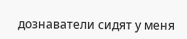дознаватели сидят у меня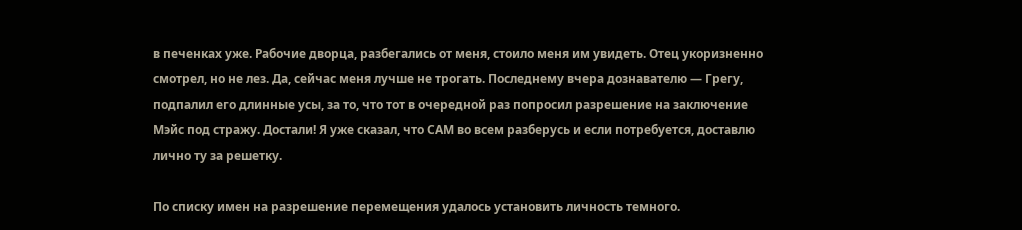в печенках уже. Рабочие дворца, разбегались от меня, стоило меня им увидеть. Отец укоризненно смотрел, но не лез. Да, сейчас меня лучше не трогать. Последнему вчера дознавателю — Грегу, подпалил его длинные усы, за то, что тот в очередной раз попросил разрешение на заключение Мэйс под стражу. Достали! Я уже сказал, что САМ во всем разберусь и если потребуется, доставлю лично ту за решетку.

По списку имен на разрешение перемещения удалось установить личность темного.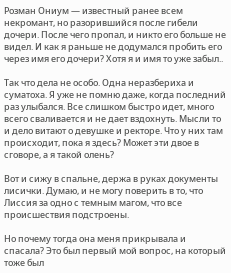Розман Ониум — известный ранее всем некромант, но разорившийся после гибели дочери. После чего пропал, и никто его больше не видел. И как я раньше не додумался пробить его через имя его дочери? Хотя я и имя то уже забыл..

Так что дела не особо. Одна неразбериха и суматоха. Я уже не помню даже, когда последний раз улыбался. Все слишком быстро идет, много всего сваливается и не дает вздохнуть. Мысли то и дело витают о девушке и ректоре. Что у них там происходит, пока я здесь? Может эти двое в сговоре, а я такой олень?

Вот и сижу в спальне, держа в руках документы лисички. Думаю, и не могу поверить в то, что Лиссия за одно с темным магом, что все происшествия подстроены.

Но почему тогда она меня прикрывала и спасала? Это был первый мой вопрос, на который тоже был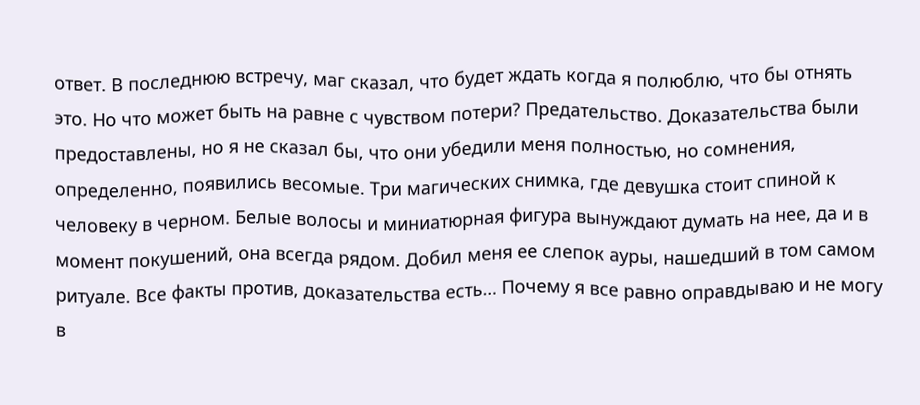ответ. В последнюю встречу, маг сказал, что будет ждать когда я полюблю, что бы отнять это. Но что может быть на равне с чувством потери? Предательство. Доказательства были предоставлены, но я не сказал бы, что они убедили меня полностью, но сомнения, определенно, появились весомые. Три магических снимка, где девушка стоит спиной к человеку в черном. Белые волосы и миниатюрная фигура вынуждают думать на нее, да и в момент покушений, она всегда рядом. Добил меня ее слепок ауры, нашедший в том самом ритуале. Все факты против, доказательства есть… Почему я все равно оправдываю и не могу в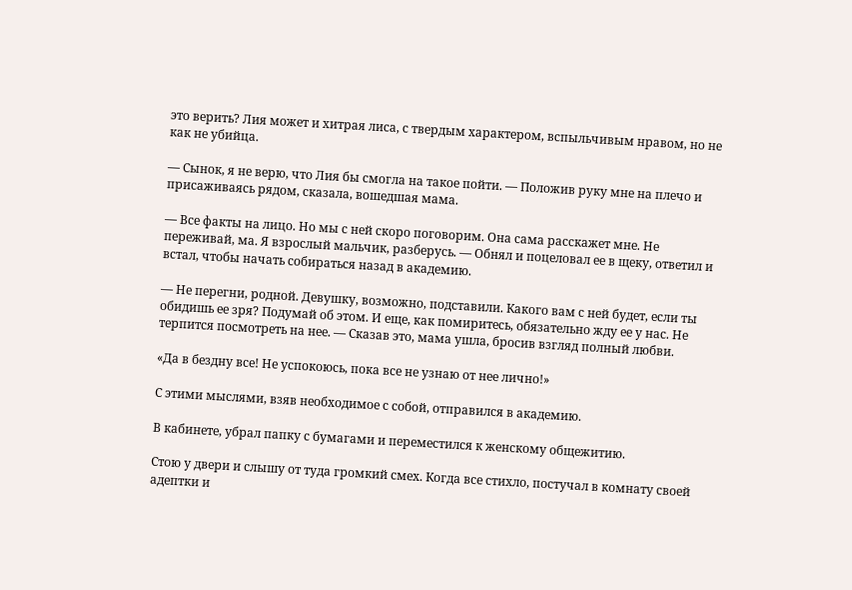это верить? Лия может и хитрая лиса, с твердым характером, вспыльчивым нравом, но не как не убийца.

— Сынок, я не верю, что Лия бы смогла на такое пойти. — Положив руку мне на плечо и присаживаясь рядом, сказала, вошедшая мама.

— Все факты на лицо. Но мы с ней скоро поговорим. Она сама расскажет мне. Не переживай, ма. Я взрослый мальчик, разберусь. — Обнял и поцеловал ее в щеку, ответил и встал, чтобы начать собираться назад в академию.

— Не перегни, родной. Девушку, возможно, подставили. Какого вам с ней будет, если ты обидишь ее зря? Подумай об этом. И еще, как помиритесь, обязательно жду ее у нас. Не терпится посмотреть на нее. — Сказав это, мама ушла, бросив взгляд полный любви.

«Да в бездну все! Не успокоюсь, пока все не узнаю от нее лично!»

С этими мыслями, взяв необходимое с собой, отправился в академию.

В кабинете, убрал папку с бумагами и переместился к женскому общежитию.

Стою у двери и слышу от туда громкий смех. Когда все стихло, постучал в комнату своей адептки и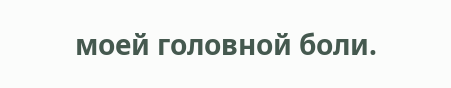моей головной боли.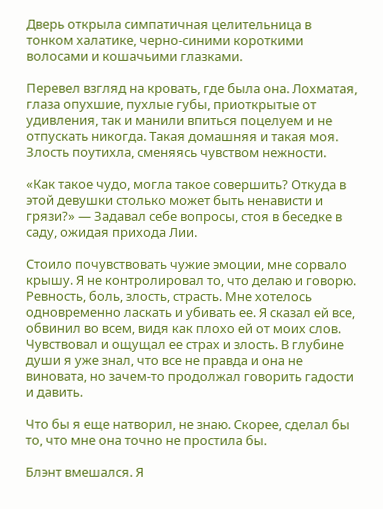Дверь открыла симпатичная целительница в тонком халатике, черно-синими короткими волосами и кошачьими глазками.

Перевел взгляд на кровать, где была она. Лохматая, глаза опухшие, пухлые губы, приоткрытые от удивления, так и манили впиться поцелуем и не отпускать никогда. Такая домашняя и такая моя. Злость поутихла, сменяясь чувством нежности.

«Как такое чудо, могла такое совершить? Откуда в этой девушки столько может быть ненависти и грязи?» — Задавал себе вопросы, стоя в беседке в саду, ожидая прихода Лии.

Стоило почувствовать чужие эмоции, мне сорвало крышу. Я не контролировал то, что делаю и говорю. Ревность, боль, злость, страсть. Мне хотелось одновременно ласкать и убивать ее. Я сказал ей все, обвинил во всем, видя как плохо ей от моих слов. Чувствовал и ощущал ее страх и злость. В глубине души я уже знал, что все не правда и она не виновата, но зачем-то продолжал говорить гадости и давить.

Что бы я еще натворил, не знаю. Скорее, сделал бы то, что мне она точно не простила бы.

Блэнт вмешался. Я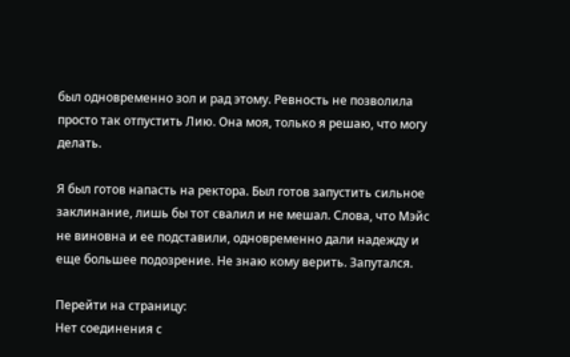был одновременно зол и рад этому. Ревность не позволила просто так отпустить Лию. Она моя, только я решаю, что могу делать.

Я был готов напасть на ректора. Был готов запустить сильное заклинание, лишь бы тот свалил и не мешал. Слова, что Мэйс не виновна и ее подставили, одновременно дали надежду и еще большее подозрение. Не знаю кому верить. Запутался.

Перейти на страницу:
Нет соединения с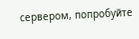сервером, попробуйте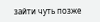зайти чуть позже